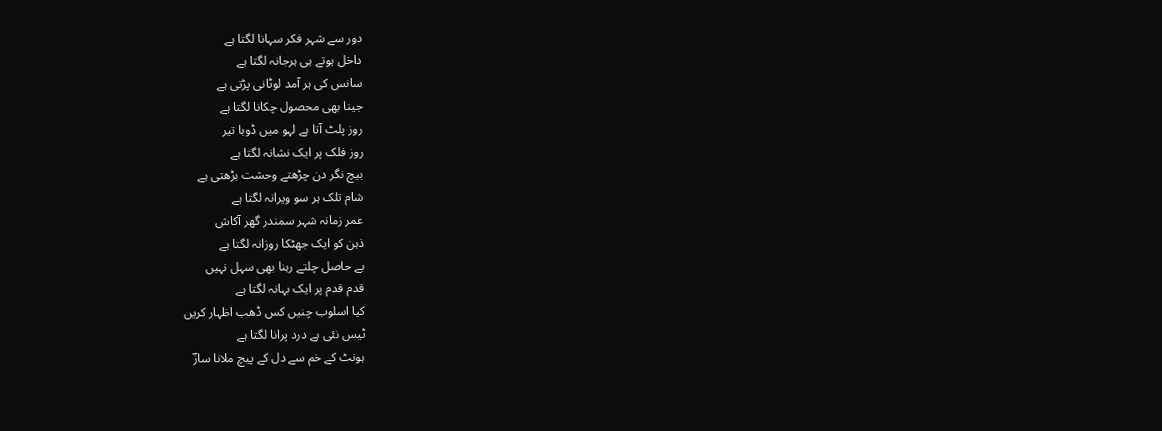دور سے شہر فکر سہانا لگتا ہے
داخل ہوتے ہی ہرجانہ لگتا ہے
سانس کی ہر آمد لوٹانی پڑتی ہے
جینا بھی محصول چکانا لگتا ہے
روز پلٹ آتا ہے لہو میں ڈوبا تیر
روز فلک پر ایک نشانہ لگتا ہے
بیچ نگر دن چڑھتے وحشت بڑھتی ہے
شام تلک ہر سو ویرانہ لگتا ہے
عمر زمانہ شہر سمندر گھر آکاش
ذہن کو ایک جھٹکا روزانہ لگتا ہے
بے حاصل چلتے رہنا بھی سہل نہیں
قدم قدم پر ایک بہانہ لگتا ہے
کیا اسلوب چنیں کس ڈھب اظہار کریں
ٹیس نئی ہے درد پرانا لگتا ہے
ہونٹ کے خم سے دل کے پیچ ملانا سازؔ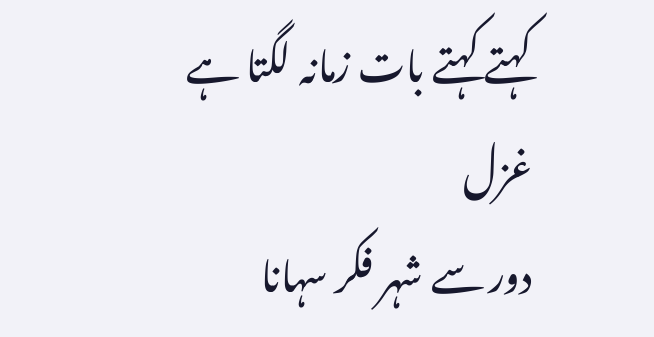کہتے کہتے بات زمانہ لگتا ہے
غزل
دور سے شہر فکر سہانا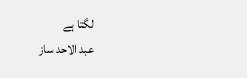لگتا ہے
عبد الاحد ساز